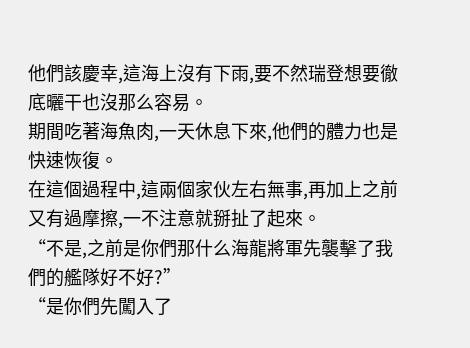他們該慶幸,這海上沒有下雨,要不然瑞登想要徹底曬干也沒那么容易。
期間吃著海魚肉,一天休息下來,他們的體力也是快速恢復。
在這個過程中,這兩個家伙左右無事,再加上之前又有過摩擦,一不注意就掰扯了起來。
“不是,之前是你們那什么海龍將軍先襲擊了我們的艦隊好不好?”
“是你們先闖入了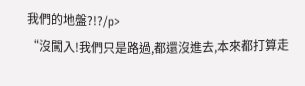我們的地盤?!?/p>
“沒闖入!我們只是路過,都還沒進去,本來都打算走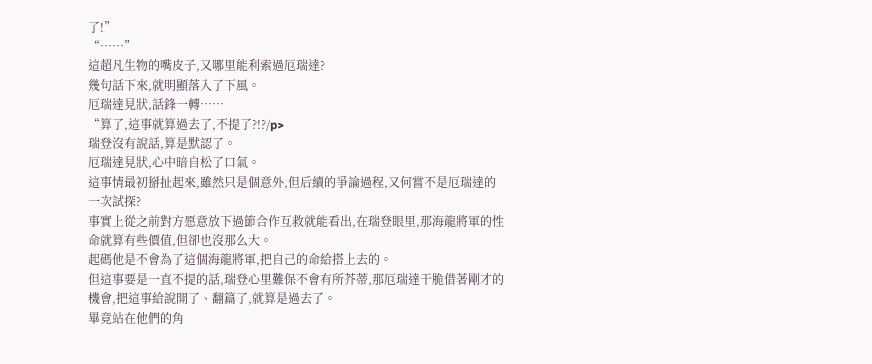了!”
“……”
這超凡生物的嘴皮子,又哪里能利索過厄瑞達?
幾句話下來,就明顯落入了下風。
厄瑞達見狀,話鋒一轉……
“算了,這事就算過去了,不提了?!?/p>
瑞登沒有說話,算是默認了。
厄瑞達見狀,心中暗自松了口氣。
這事情最初掰扯起來,雖然只是個意外,但后續的爭論過程,又何嘗不是厄瑞達的一次試探?
事實上從之前對方愿意放下過節合作互救就能看出,在瑞登眼里,那海龍將軍的性命就算有些價值,但卻也沒那么大。
起碼他是不會為了這個海龍將軍,把自己的命給搭上去的。
但這事要是一直不提的話,瑞登心里難保不會有所芥蒂,那厄瑞達干脆借著剛才的機會,把這事給說開了、翻篇了,就算是過去了。
畢竟站在他們的角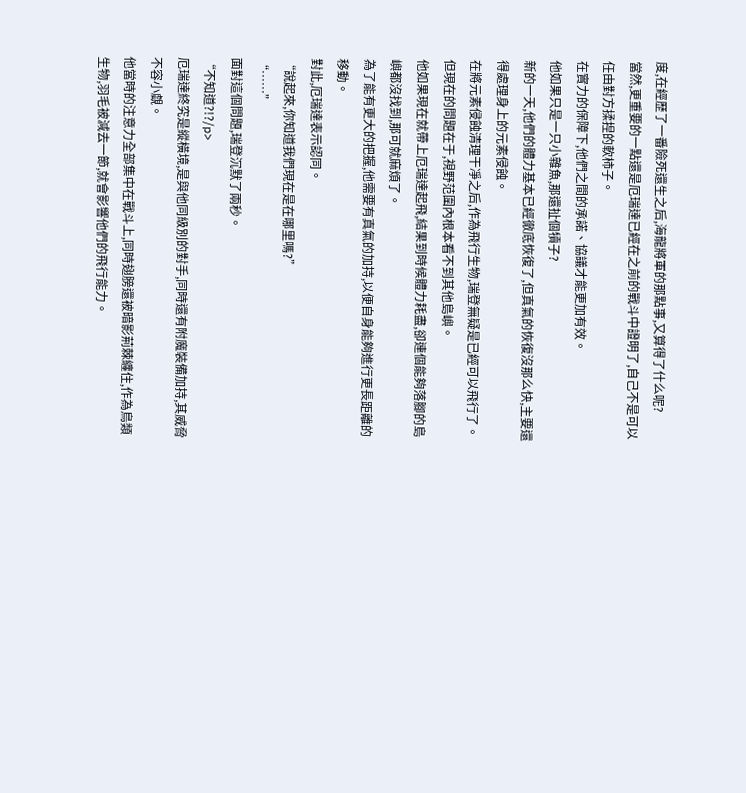度,在經歷了一番險死還生之后,海龍將軍的那點事,又算得了什么呢?
當然,更重要的一點還是厄瑞達已經在之前的戰斗中證明了,自己不是可以任由對方揉捏的軟柿子。
在實力的保障下,他們之間的承諾、協議才能更加有效。
他如果只是一只小雜魚,那還扯個犢子?
新的一天,他們的體力基本已經徹底恢復了,但真氣的恢復沒那么快,主要還得處理身上的元素侵蝕。
在將元素侵蝕清理干凈之后,作為飛行生物,瑞登無疑是已經可以飛行了。
但現在的問題在于,視野范圍內根本看不到其他島嶼。
他如果現在就帶上厄瑞達起飛,結果到時候體力耗盡,卻連個能夠落腳的島嶼都沒找到,那可就麻煩了。
為了能有更大的把握,他需要有真氣的加持,以便自身能夠進行更長距離的移動。
對此,厄瑞達表示認同。
“說起來,你知道我們現在是在哪里嗎?”
“……”
面對這個問題,瑞登沉默了兩秒。
“不知道?!?/p>
厄瑞達終究是縱橫境,是與他同級別的對手,同時還有附魔裝備加持,其威脅不容小覷。
他當時的注意力全部集中在戰斗上,同時翅膀還被暗影荊棘纏住,作為鳥類生物,羽毛被減去一節,就會影響他們的飛行能力。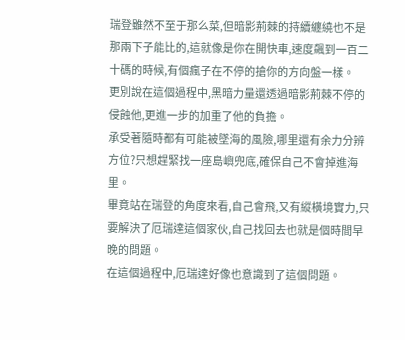瑞登雖然不至于那么菜,但暗影荊棘的持續纏繞也不是那兩下子能比的,這就像是你在開快車,速度飆到一百二十碼的時候,有個瘋子在不停的搶你的方向盤一樣。
更別說在這個過程中,黑暗力量還透過暗影荊棘不停的侵蝕他,更進一步的加重了他的負擔。
承受著隨時都有可能被墜海的風險,哪里還有余力分辨方位?只想趕緊找一座島嶼兜底,確保自己不會掉進海里。
畢竟站在瑞登的角度來看,自己會飛,又有縱橫境實力,只要解決了厄瑞達這個家伙,自己找回去也就是個時間早晚的問題。
在這個過程中,厄瑞達好像也意識到了這個問題。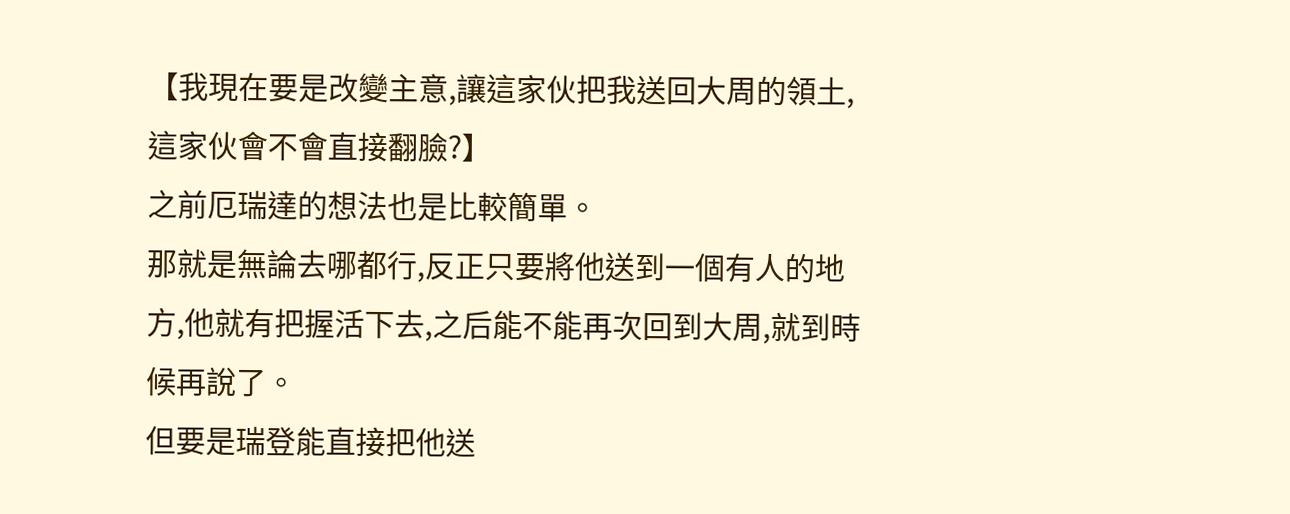【我現在要是改變主意,讓這家伙把我送回大周的領土,這家伙會不會直接翻臉?】
之前厄瑞達的想法也是比較簡單。
那就是無論去哪都行,反正只要將他送到一個有人的地方,他就有把握活下去,之后能不能再次回到大周,就到時候再說了。
但要是瑞登能直接把他送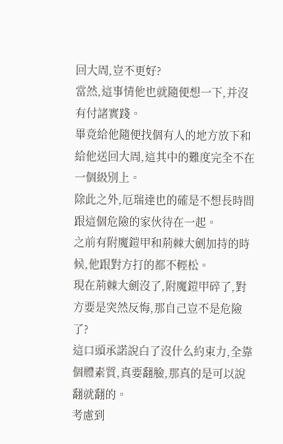回大周,豈不更好?
當然,這事情他也就隨便想一下,并沒有付諸實踐。
畢竟給他隨便找個有人的地方放下和給他送回大周,這其中的難度完全不在一個級別上。
除此之外,厄瑞達也的確是不想長時間跟這個危險的家伙待在一起。
之前有附魔鎧甲和荊棘大劍加持的時候,他跟對方打的都不輕松。
現在荊棘大劍沒了,附魔鎧甲碎了,對方要是突然反悔,那自己豈不是危險了?
這口頭承諾說白了沒什么約束力,全靠個體素質,真要翻臉,那真的是可以說翻就翻的。
考慮到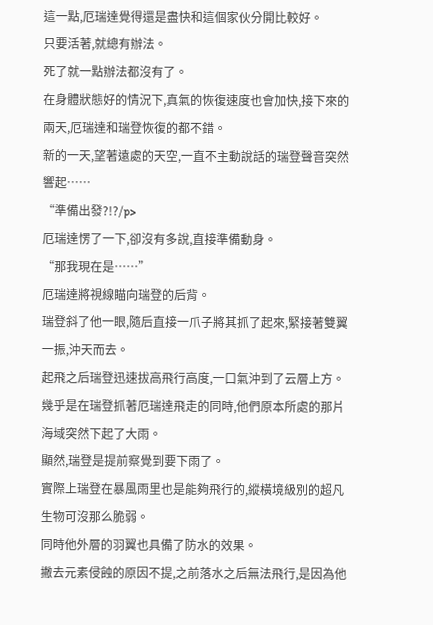這一點,厄瑞達覺得還是盡快和這個家伙分開比較好。
只要活著,就總有辦法。
死了就一點辦法都沒有了。
在身體狀態好的情況下,真氣的恢復速度也會加快,接下來的兩天,厄瑞達和瑞登恢復的都不錯。
新的一天,望著遠處的天空,一直不主動說話的瑞登聲音突然響起……
“準備出發?!?/p>
厄瑞達愣了一下,卻沒有多說,直接準備動身。
“那我現在是……”
厄瑞達將視線瞄向瑞登的后背。
瑞登斜了他一眼,隨后直接一爪子將其抓了起來,緊接著雙翼一振,沖天而去。
起飛之后瑞登迅速拔高飛行高度,一口氣沖到了云層上方。
幾乎是在瑞登抓著厄瑞達飛走的同時,他們原本所處的那片海域突然下起了大雨。
顯然,瑞登是提前察覺到要下雨了。
實際上瑞登在暴風雨里也是能夠飛行的,縱橫境級別的超凡生物可沒那么脆弱。
同時他外層的羽翼也具備了防水的效果。
撇去元素侵蝕的原因不提,之前落水之后無法飛行,是因為他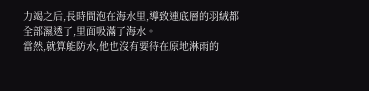力竭之后,長時間泡在海水里,導致連底層的羽絨都全部濕透了,里面吸滿了海水。
當然,就算能防水,他也沒有要待在原地淋雨的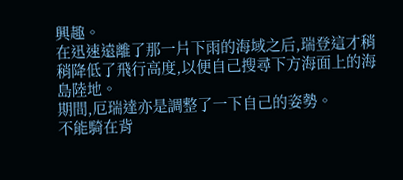興趣。
在迅速遠離了那一片下雨的海域之后,瑞登這才稍稍降低了飛行高度,以便自己搜尋下方海面上的海島陸地。
期間,厄瑞達亦是調整了一下自己的姿勢。
不能騎在背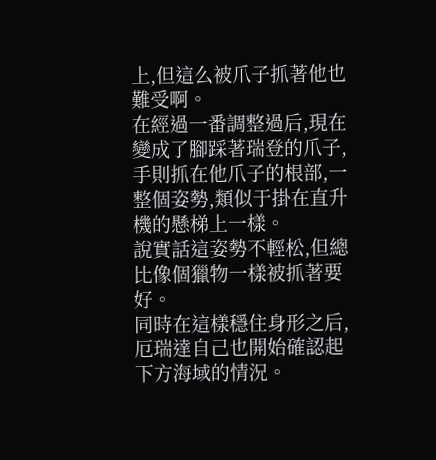上,但這么被爪子抓著他也難受啊。
在經過一番調整過后,現在變成了腳踩著瑞登的爪子,手則抓在他爪子的根部,一整個姿勢,類似于掛在直升機的懸梯上一樣。
說實話這姿勢不輕松,但總比像個獵物一樣被抓著要好。
同時在這樣穩住身形之后,厄瑞達自己也開始確認起下方海域的情況。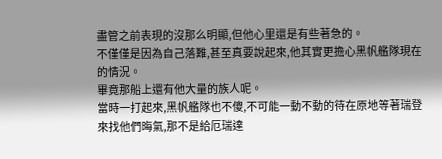盡管之前表現的沒那么明顯,但他心里還是有些著急的。
不僅僅是因為自己落難,甚至真要說起來,他其實更擔心黑帆艦隊現在的情況。
畢竟那船上還有他大量的族人呢。
當時一打起來,黑帆艦隊也不傻,不可能一動不動的待在原地等著瑞登來找他們晦氣,那不是給厄瑞達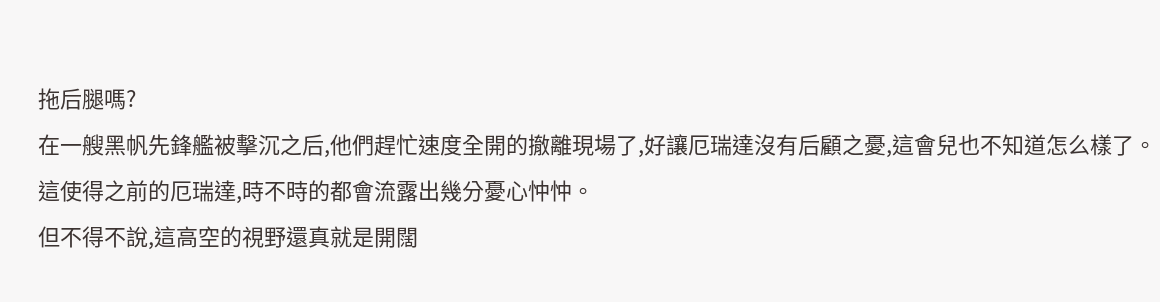拖后腿嗎?
在一艘黑帆先鋒艦被擊沉之后,他們趕忙速度全開的撤離現場了,好讓厄瑞達沒有后顧之憂,這會兒也不知道怎么樣了。
這使得之前的厄瑞達,時不時的都會流露出幾分憂心忡忡。
但不得不說,這高空的視野還真就是開闊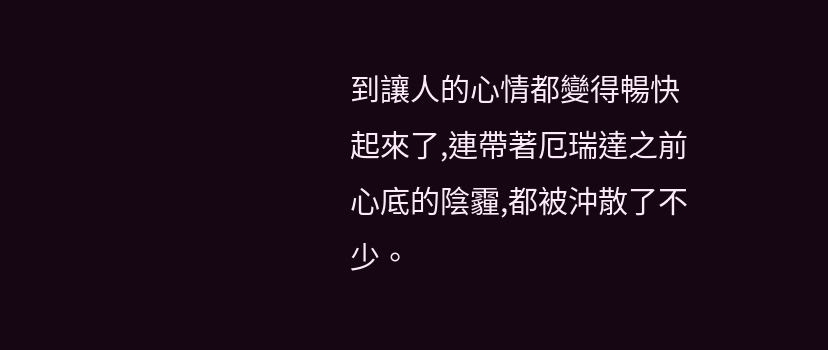到讓人的心情都變得暢快起來了,連帶著厄瑞達之前心底的陰霾,都被沖散了不少。